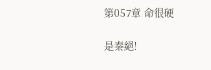第057章 命很硬

是秦絕!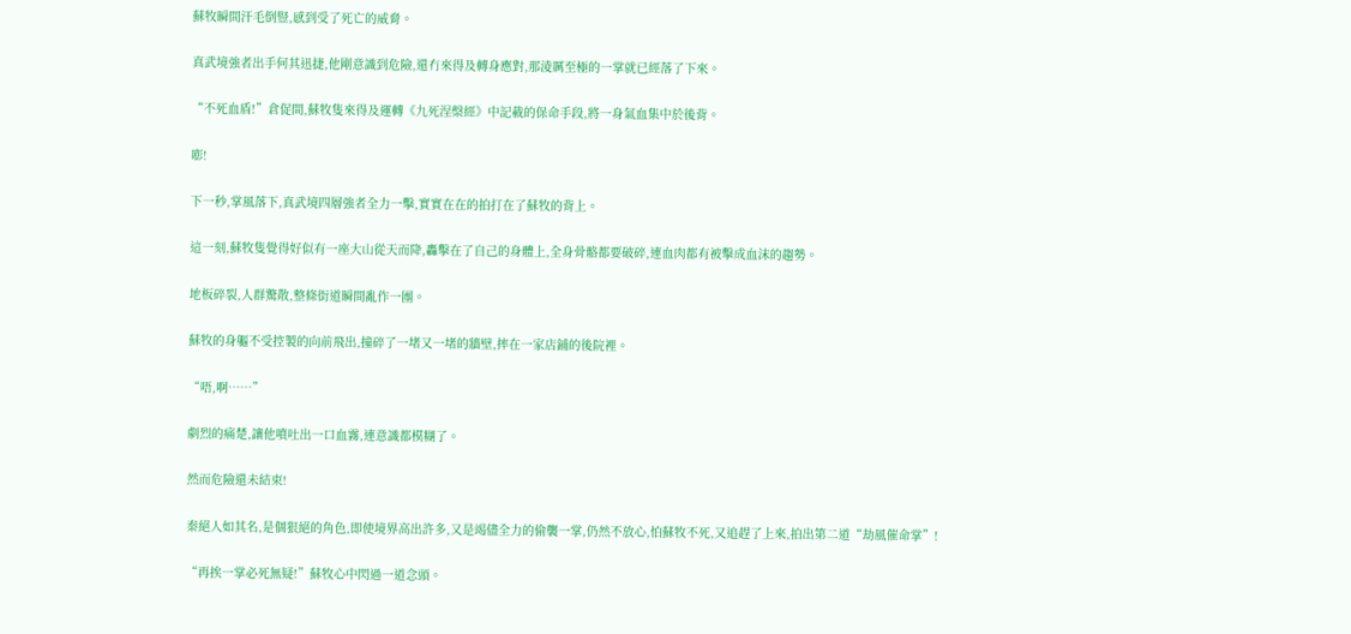蘇牧瞬間汗毛倒豎,感到受了死亡的威脅。

真武境強者出手何其迅捷,他剛意識到危險,還冇來得及轉身應對,那淩厲至極的一掌就已經落了下來。

“不死血盾!”倉促間,蘇牧隻來得及運轉《九死涅槃經》中記載的保命手段,將一身氣血集中於後背。

嘭!

下一秒,掌風落下,真武境四層強者全力一擊,實實在在的拍打在了蘇牧的背上。

這一刻,蘇牧隻覺得好似有一座大山從天而降,轟擊在了自己的身體上,全身骨骼都要破碎,連血肉都有被擊成血沫的趨勢。

地板碎裂,人群驚散,整條街道瞬間亂作一團。

蘇牧的身軀不受控製的向前飛出,撞碎了一堵又一堵的牆壁,摔在一家店鋪的後院裡。

“唔,啊……”

劇烈的痛楚,讓他噴吐出一口血霧,連意識都模糊了。

然而危險還未結束!

秦絕人如其名,是個狠絕的角色,即使境界高出許多,又是竭儘全力的偷襲一掌,仍然不放心,怕蘇牧不死,又追趕了上來,拍出第二道“劫風催命掌”!

“再挨一掌必死無疑!”蘇牧心中閃過一道念頭。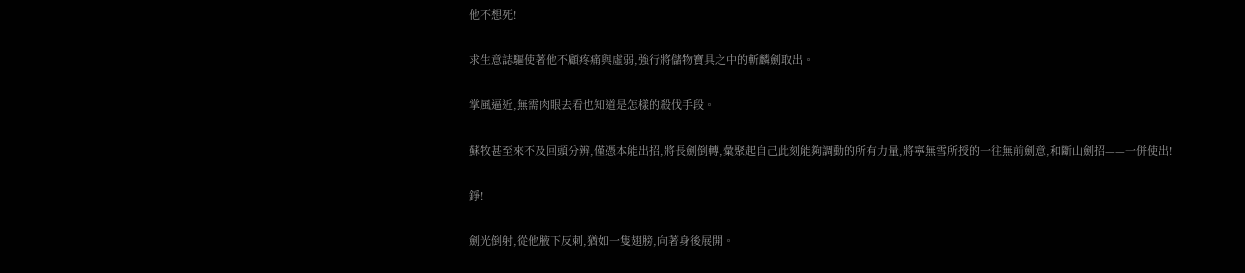他不想死!

求生意誌驅使著他不顧疼痛與虛弱,強行將儲物寶具之中的斬麟劍取出。

掌風逼近,無需肉眼去看也知道是怎樣的殺伐手段。

蘇牧甚至來不及回頭分辨,僅憑本能出招,將長劍倒轉,彙聚起自己此刻能夠調動的所有力量,將寧無雪所授的一往無前劍意,和斷山劍招——一併使出!

錚!

劍光倒射,從他腋下反刺,猶如一隻翅膀,向著身後展開。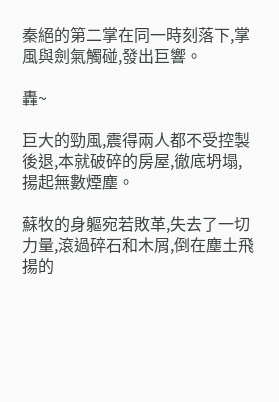秦絕的第二掌在同一時刻落下,掌風與劍氣觸碰,發出巨響。

轟~

巨大的勁風,震得兩人都不受控製後退,本就破碎的房屋,徹底坍塌,揚起無數煙塵。

蘇牧的身軀宛若敗革,失去了一切力量,滾過碎石和木屑,倒在塵土飛揚的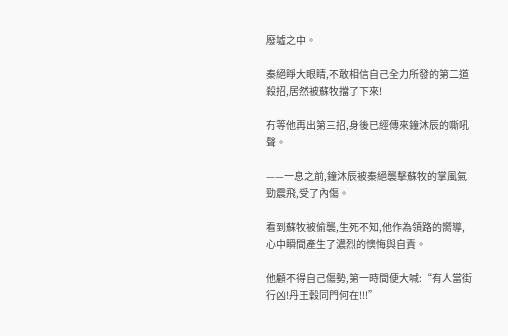廢墟之中。

秦絕睜大眼睛,不敢相信自己全力所發的第二道殺招,居然被蘇牧擋了下來!

冇等他再出第三招,身後已經傳來鐘沐辰的嘶吼聲。

——一息之前,鐘沐辰被秦絕襲擊蘇牧的掌風氣勁震飛,受了內傷。

看到蘇牧被偷襲,生死不知,他作為領路的嚮導,心中瞬間產生了濃烈的懊悔與自責。

他顧不得自己傷勢,第一時間便大喊:“有人當街行凶!丹王穀同門何在!!!”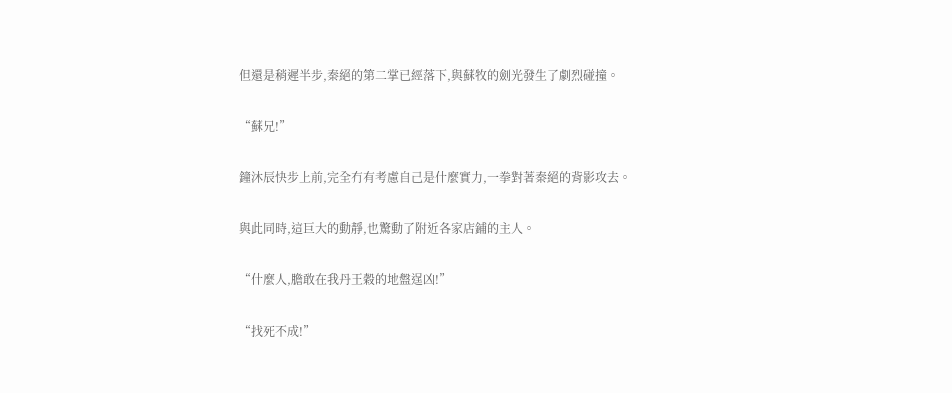但還是稍遲半步,秦絕的第二掌已經落下,與蘇牧的劍光發生了劇烈碰撞。

“蘇兄!”

鐘沐辰快步上前,完全冇有考慮自己是什麼實力,一拳對著秦絕的背影攻去。

與此同時,這巨大的動靜,也驚動了附近各家店鋪的主人。

“什麼人,膽敢在我丹王穀的地盤逞凶!”

“找死不成!”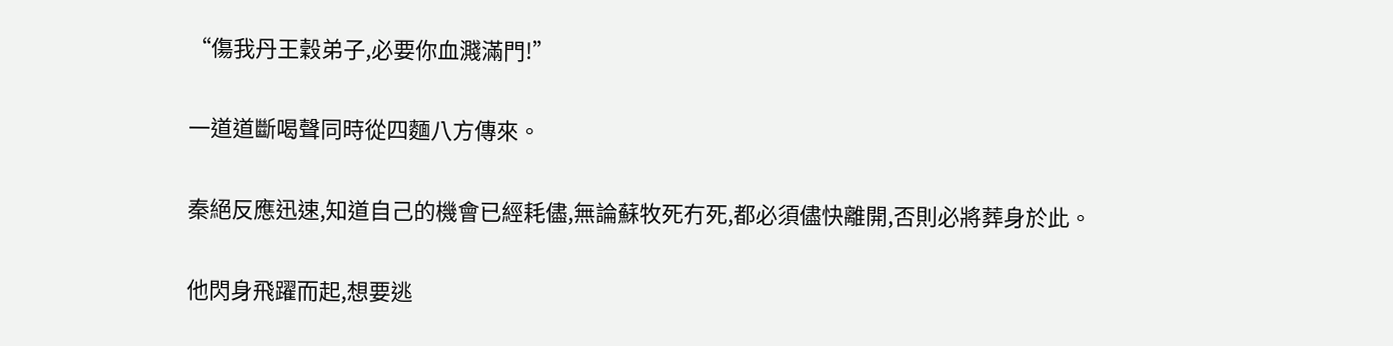“傷我丹王穀弟子,必要你血濺滿門!”

一道道斷喝聲同時從四麵八方傳來。

秦絕反應迅速,知道自己的機會已經耗儘,無論蘇牧死冇死,都必須儘快離開,否則必將葬身於此。

他閃身飛躍而起,想要逃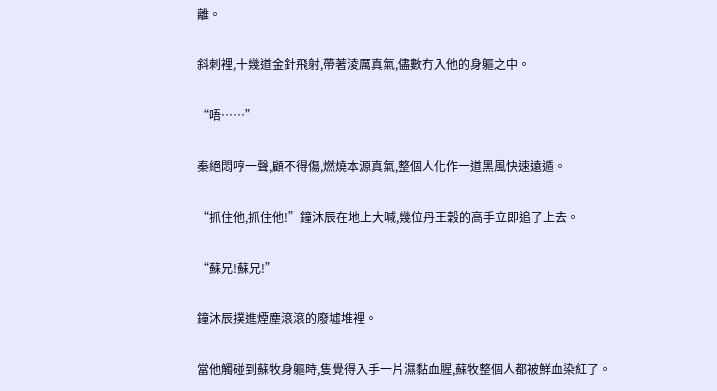離。

斜刺裡,十幾道金針飛射,帶著淩厲真氣,儘數冇入他的身軀之中。

“唔……”

秦絕悶哼一聲,顧不得傷,燃燒本源真氣,整個人化作一道黑風快速遠遁。

“抓住他,抓住他!”鐘沐辰在地上大喊,幾位丹王穀的高手立即追了上去。

“蘇兄!蘇兄!”

鐘沐辰撲進煙塵滾滾的廢墟堆裡。

當他觸碰到蘇牧身軀時,隻覺得入手一片濕黏血腥,蘇牧整個人都被鮮血染紅了。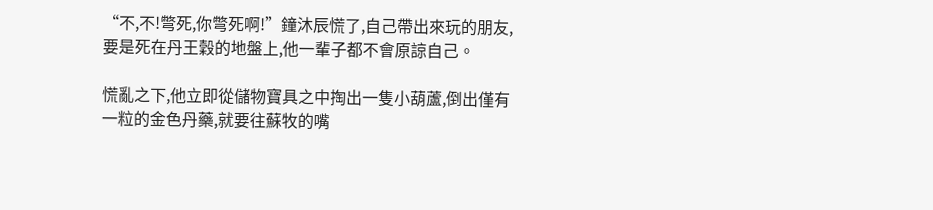“不,不!彆死,你彆死啊!”鐘沐辰慌了,自己帶出來玩的朋友,要是死在丹王穀的地盤上,他一輩子都不會原諒自己。

慌亂之下,他立即從儲物寶具之中掏出一隻小葫蘆,倒出僅有一粒的金色丹藥,就要往蘇牧的嘴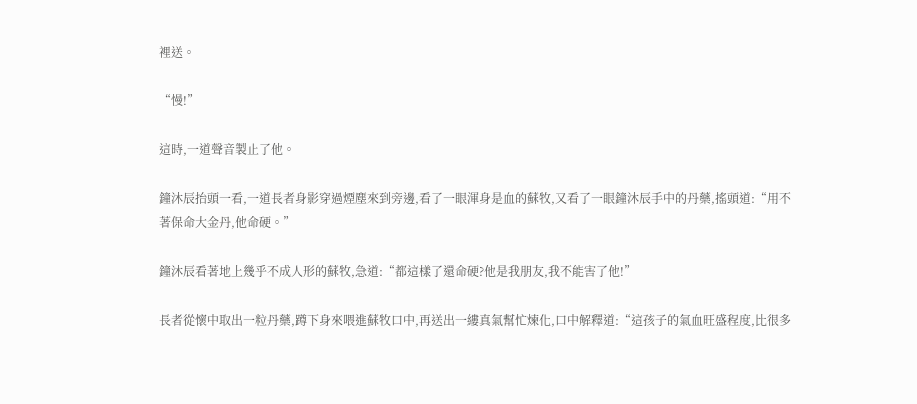裡送。

“慢!”

這時,一道聲音製止了他。

鐘沐辰抬頭一看,一道長者身影穿過煙塵來到旁邊,看了一眼渾身是血的蘇牧,又看了一眼鐘沐辰手中的丹藥,搖頭道:“用不著保命大金丹,他命硬。”

鐘沐辰看著地上幾乎不成人形的蘇牧,急道:“都這樣了還命硬?他是我朋友,我不能害了他!”

長者從懷中取出一粒丹藥,蹲下身來喂進蘇牧口中,再送出一縷真氣幫忙煉化,口中解釋道:“這孩子的氣血旺盛程度,比很多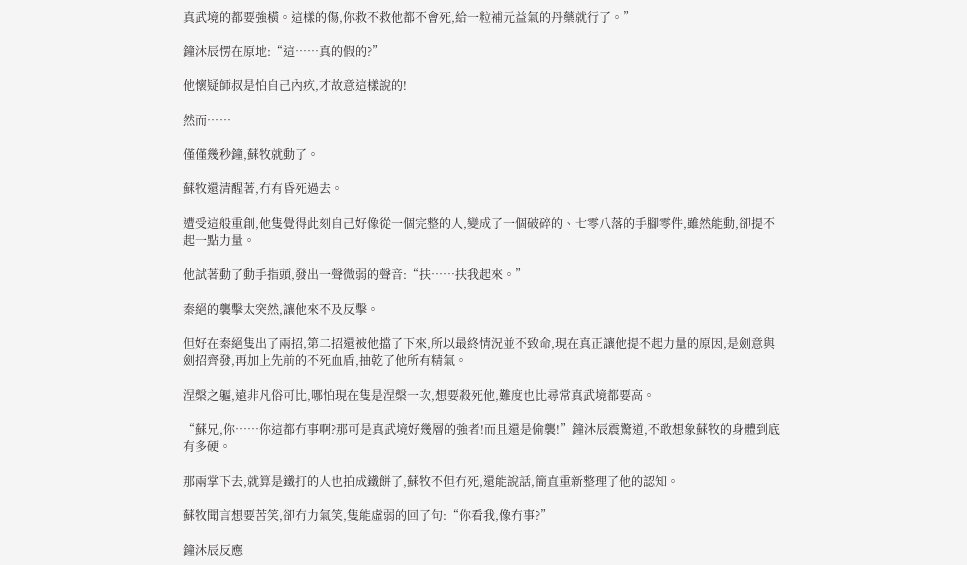真武境的都要強橫。這樣的傷,你救不救他都不會死,給一粒補元益氣的丹藥就行了。”

鐘沐辰愣在原地:“這……真的假的?”

他懷疑師叔是怕自己內疚,才故意這樣說的!

然而……

僅僅幾秒鐘,蘇牧就動了。

蘇牧還清醒著,冇有昏死過去。

遭受這般重創,他隻覺得此刻自己好像從一個完整的人,變成了一個破碎的、七零八落的手腳零件,雖然能動,卻提不起一點力量。

他試著動了動手指頭,發出一聲微弱的聲音:“扶……扶我起來。”

秦絕的襲擊太突然,讓他來不及反擊。

但好在秦絕隻出了兩招,第二招還被他擋了下來,所以最終情況並不致命,現在真正讓他提不起力量的原因,是劍意與劍招齊發,再加上先前的不死血盾,抽乾了他所有精氣。

涅槃之軀,遠非凡俗可比,哪怕現在隻是涅槃一次,想要殺死他,難度也比尋常真武境都要高。

“蘇兄,你……你這都冇事啊?那可是真武境好幾層的強者!而且還是偷襲!”鐘沐辰震驚道,不敢想象蘇牧的身體到底有多硬。

那兩掌下去,就算是鐵打的人也拍成鐵餅了,蘇牧不但冇死,還能說話,簡直重新整理了他的認知。

蘇牧聞言想要苦笑,卻冇力氣笑,隻能虛弱的回了句:“你看我,像冇事?”

鐘沐辰反應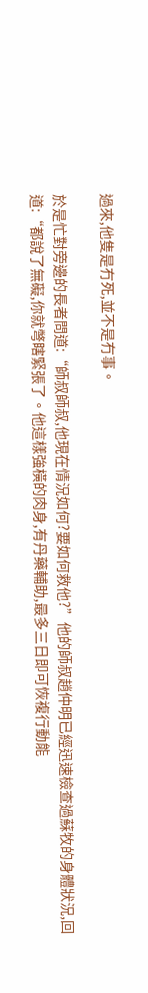過來,他隻是冇死,並不是冇事。

於是忙對旁邊的長者問道:“師叔師叔,他現在情況如何?要如何救他?”他的師叔趙仲明已經迅速檢查過蘇牧的身體狀況,回道:“都說了無礙,你就彆瞎緊張了。他這樣強橫的肉身,有丹藥輔助,最多三日即可恢複行動能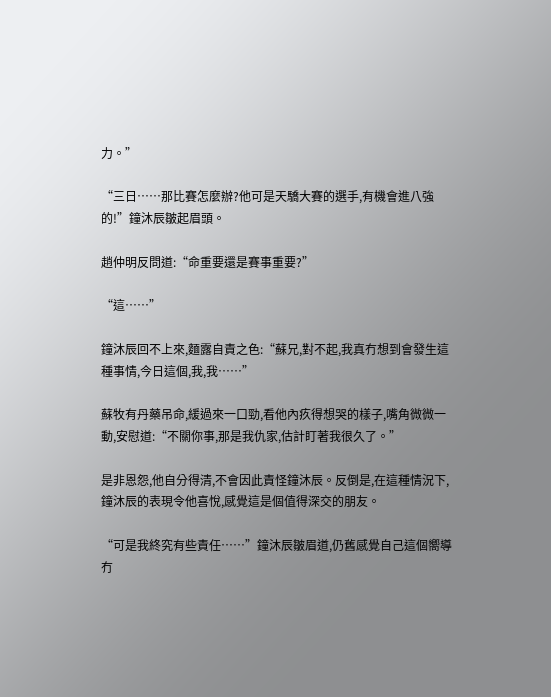力。”

“三日……那比賽怎麼辦?他可是天驕大賽的選手,有機會進八強的!”鐘沐辰皺起眉頭。

趙仲明反問道:“命重要還是賽事重要?”

“這……”

鐘沐辰回不上來,麵露自責之色:“蘇兄,對不起,我真冇想到會發生這種事情,今日這個,我,我……”

蘇牧有丹藥吊命,緩過來一口勁,看他內疚得想哭的樣子,嘴角微微一動,安慰道:“不關你事,那是我仇家,估計盯著我很久了。”

是非恩怨,他自分得清,不會因此責怪鐘沐辰。反倒是,在這種情況下,鐘沐辰的表現令他喜悅,感覺這是個值得深交的朋友。

“可是我終究有些責任……”鐘沐辰皺眉道,仍舊感覺自己這個嚮導冇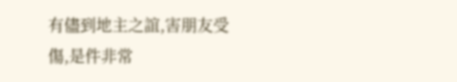有儘到地主之誼,害朋友受傷,是件非常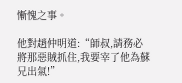慚愧之事。

他對趙仲明道:“師叔,請務必將那惡賊抓住,我要宰了他為蘇兄出氣!”